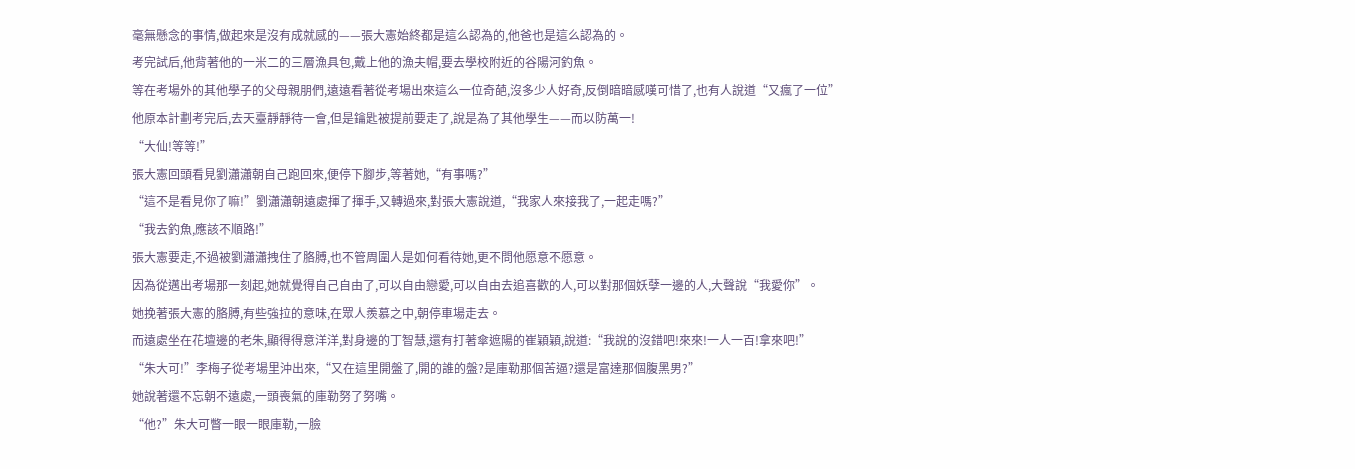毫無懸念的事情,做起來是沒有成就感的——張大憲始終都是這么認為的,他爸也是這么認為的。
考完試后,他背著他的一米二的三層漁具包,戴上他的漁夫帽,要去學校附近的谷陽河釣魚。
等在考場外的其他學子的父母親朋們,遠遠看著從考場出來這么一位奇葩,沒多少人好奇,反倒暗暗感嘆可惜了,也有人說道“又瘋了一位”
他原本計劃考完后,去天臺靜靜待一會,但是鑰匙被提前要走了,說是為了其他學生——而以防萬一!
“大仙!等等!”
張大憲回頭看見劉瀟瀟朝自己跑回來,便停下腳步,等著她,“有事嗎?”
“這不是看見你了嘛!”劉瀟瀟朝遠處揮了揮手,又轉過來,對張大憲說道,“我家人來接我了,一起走嗎?”
“我去釣魚,應該不順路!”
張大憲要走,不過被劉瀟瀟拽住了胳膊,也不管周圍人是如何看待她,更不問他愿意不愿意。
因為從邁出考場那一刻起,她就覺得自己自由了,可以自由戀愛,可以自由去追喜歡的人,可以對那個妖孽一邊的人,大聲說“我愛你”。
她挽著張大憲的胳膊,有些強拉的意味,在眾人羨慕之中,朝停車場走去。
而遠處坐在花壇邊的老朱,顯得得意洋洋,對身邊的丁智慧,還有打著傘遮陽的崔穎穎,說道:“我說的沒錯吧!來來!一人一百!拿來吧!”
“朱大可!”李梅子從考場里沖出來,“又在這里開盤了,開的誰的盤?是庫勒那個苦逼?還是富達那個腹黑男?”
她說著還不忘朝不遠處,一頭喪氣的庫勒努了努嘴。
“他?”朱大可瞥一眼一眼庫勒,一臉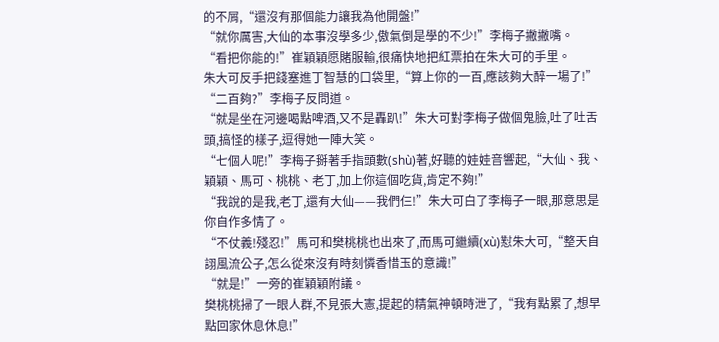的不屑,“還沒有那個能力讓我為他開盤!”
“就你厲害,大仙的本事沒學多少,傲氣倒是學的不少!”李梅子撇撇嘴。
“看把你能的!”崔穎穎愿賭服輸,很痛快地把紅票拍在朱大可的手里。
朱大可反手把錢塞進丁智慧的口袋里,“算上你的一百,應該夠大醉一場了!”
“二百夠?”李梅子反問道。
“就是坐在河邊喝點啤酒,又不是轟趴!”朱大可對李梅子做個鬼臉,吐了吐舌頭,搞怪的樣子,逗得她一陣大笑。
“七個人呢!”李梅子掰著手指頭數(shù)著,好聽的娃娃音響起,“大仙、我、穎穎、馬可、桃桃、老丁,加上你這個吃貨,肯定不夠!”
“我說的是我,老丁,還有大仙——我們仨!”朱大可白了李梅子一眼,那意思是你自作多情了。
“不仗義!殘忍!”馬可和樊桃桃也出來了,而馬可繼續(xù)懟朱大可,“整天自詡風流公子,怎么從來沒有時刻憐香惜玉的意識!”
“就是!”一旁的崔穎穎附議。
樊桃桃掃了一眼人群,不見張大憲,提起的精氣神頓時泄了,“我有點累了,想早點回家休息休息!”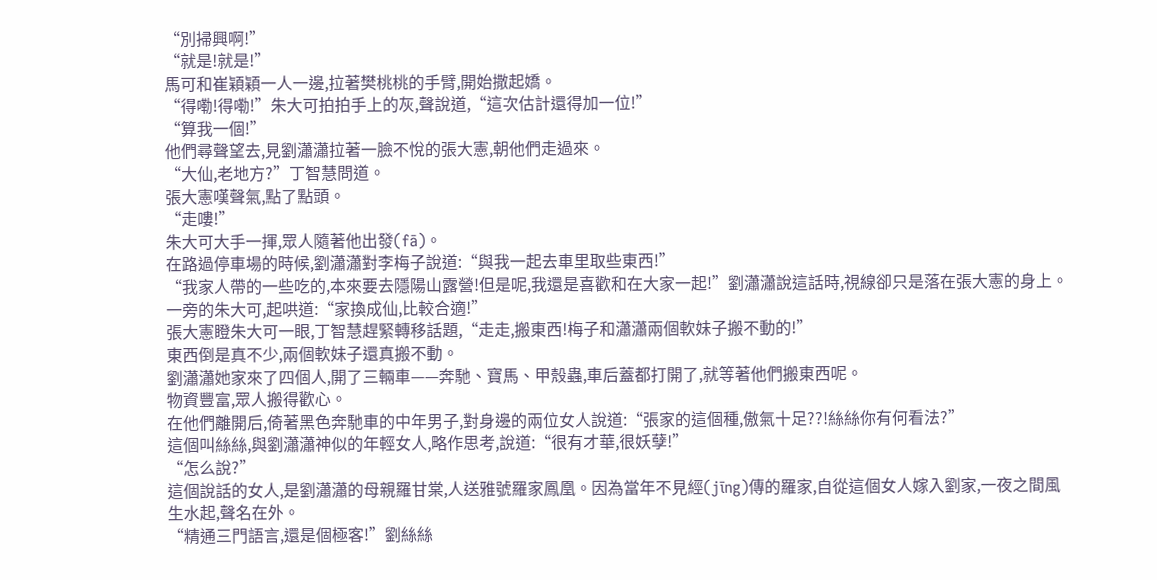“別掃興啊!”
“就是!就是!”
馬可和崔穎穎一人一邊,拉著樊桃桃的手臂,開始撒起嬌。
“得嘞!得嘞!”朱大可拍拍手上的灰,聲說道,“這次估計還得加一位!”
“算我一個!”
他們尋聲望去,見劉瀟瀟拉著一臉不悅的張大憲,朝他們走過來。
“大仙,老地方?”丁智慧問道。
張大憲嘆聲氣,點了點頭。
“走嘍!”
朱大可大手一揮,眾人隨著他出發(fā)。
在路過停車場的時候,劉瀟瀟對李梅子說道:“與我一起去車里取些東西!”
“我家人帶的一些吃的,本來要去隱陽山露營!但是呢,我還是喜歡和在大家一起!”劉瀟瀟說這話時,視線卻只是落在張大憲的身上。
一旁的朱大可,起哄道:“家換成仙,比較合適!”
張大憲瞪朱大可一眼,丁智慧趕緊轉移話題,“走走,搬東西!梅子和瀟瀟兩個軟妹子搬不動的!”
東西倒是真不少,兩個軟妹子還真搬不動。
劉瀟瀟她家來了四個人,開了三輛車——奔馳、寶馬、甲殼蟲,車后蓋都打開了,就等著他們搬東西呢。
物資豐富,眾人搬得歡心。
在他們離開后,倚著黑色奔馳車的中年男子,對身邊的兩位女人說道:“張家的這個種,傲氣十足??!絲絲你有何看法?”
這個叫絲絲,與劉瀟瀟神似的年輕女人,略作思考,說道:“很有才華,很妖孽!”
“怎么說?”
這個說話的女人,是劉瀟瀟的母親羅甘棠,人送雅號羅家鳳凰。因為當年不見經(jīng)傳的羅家,自從這個女人嫁入劉家,一夜之間風生水起,聲名在外。
“精通三門語言,還是個極客!”劉絲絲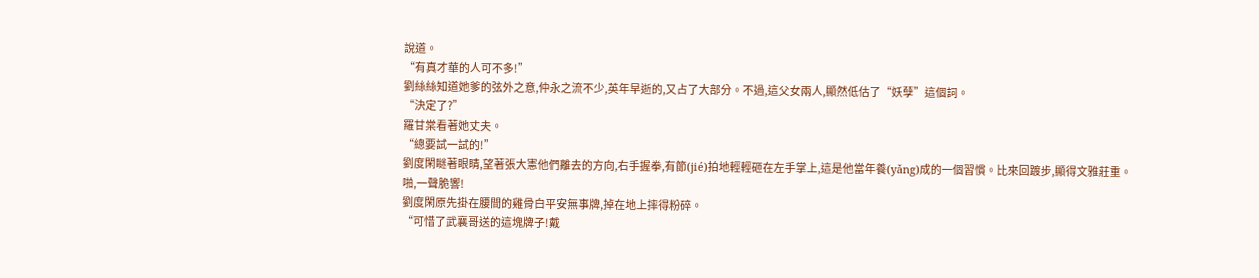說道。
“有真才華的人可不多!”
劉絲絲知道她爹的弦外之意,仲永之流不少,英年早逝的,又占了大部分。不過,這父女兩人,顯然低估了“妖孽”這個詞。
“決定了?”
羅甘棠看著她丈夫。
“總要試一試的!”
劉度閑瞇著眼睛,望著張大憲他們離去的方向,右手握拳,有節(jié)拍地輕輕砸在左手掌上,這是他當年養(yǎng)成的一個習慣。比來回踱步,顯得文雅莊重。
啪,一聲脆響!
劉度閑原先掛在腰間的雞骨白平安無事牌,掉在地上摔得粉碎。
“可惜了武襄哥送的這塊牌子!戴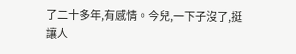了二十多年,有感情。今兒,一下子沒了,挺讓人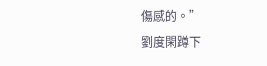傷感的。”
劉度閑蹲下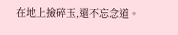在地上撿碎玉,還不忘念道。